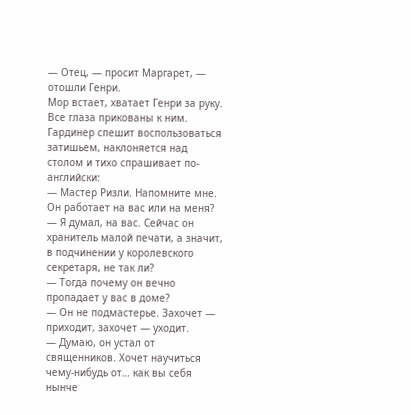— Отец, — просит Маргарет, — отошли Генри.
Мор встает, хватает Генри за руку. Все глаза прикованы к ним. Гардинер спешит воспользоваться затишьем, наклоняется над столом и тихо спрашивает по-английски:
— Мастер Ризли. Напомните мне. Он работает на вас или на меня?
— Я думал, на вас. Сейчас он хранитель малой печати, а значит, в подчинении у королевского секретаря, не так ли?
— Тогда почему он вечно пропадает у вас в доме?
— Он не подмастерье. Захочет — приходит, захочет — уходит.
— Думаю, он устал от священников. Хочет научиться чему-нибудь от… как вы себя нынче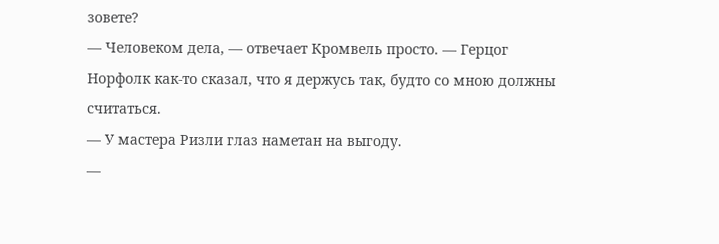зовете?
— Человеком дела, — отвечает Кромвель просто. — Герцог Норфолк как-то сказал, что я держусь так, будто со мною должны считаться.
— У мастера Ризли глаз наметан на выгоду.
—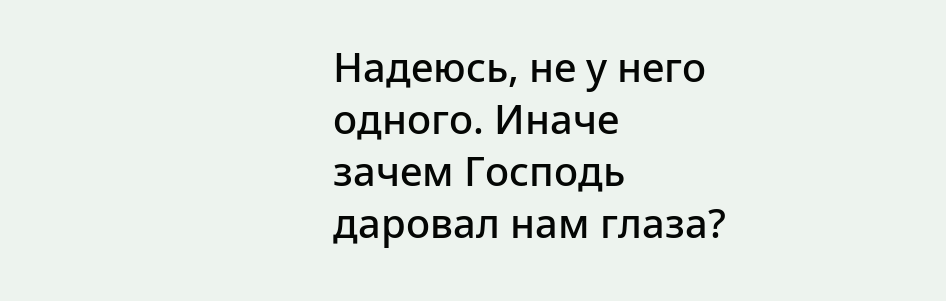Надеюсь, не у него одного. Иначе зачем Господь даровал нам глаза?